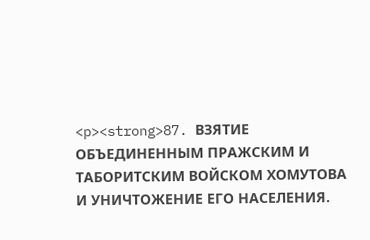<p><strong>87. ВЗЯТИЕ ОБЪЕДИНЕННЫМ ПРАЖСКИМ И ТАБОРИТСКИМ ВОЙСКОМ ХОМУТОВА И УНИЧТОЖЕНИЕ ЕГО НАСЕЛЕНИЯ.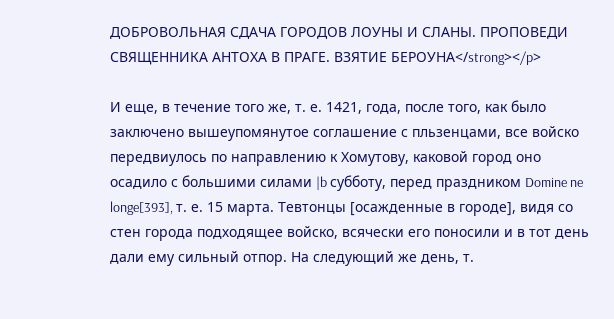ДОБРОВОЛЬНАЯ СДАЧА ГОРОДОВ ЛОУНЫ И СЛАНЫ. ПРОПОВЕДИ СВЯЩЕННИКА АНТОХА В ПРАГЕ. ВЗЯТИЕ БЕРОУНА</strong></p>

И еще, в течение того же, т. е. 1421, года, после того, как было заключено вышеупомянутое соглашение с пльзенцами, все войско передвиулось по направлению к Хомутову, каковой город оно осадило с большими силами |b субботу, перед праздником Domine ne longe[393], т. е. 15 марта. Тевтонцы [осажденные в городе], видя со стен города подходящее войско, всячески его поносили и в тот день дали ему сильный отпор. На следующий же день, т.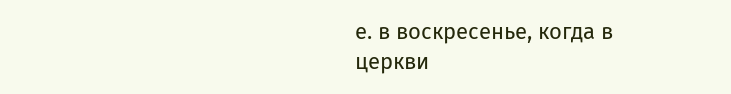е. в воскресенье, когда в церкви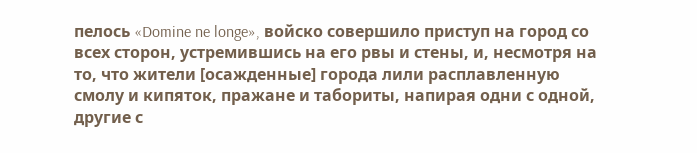пелось «Domine ne longe», войско совершило приступ на город со всех сторон, устремившись на его рвы и стены, и, несмотря на то, что жители [осажденные] города лили расплавленную смолу и кипяток, пражане и табориты, напирая одни с одной, другие с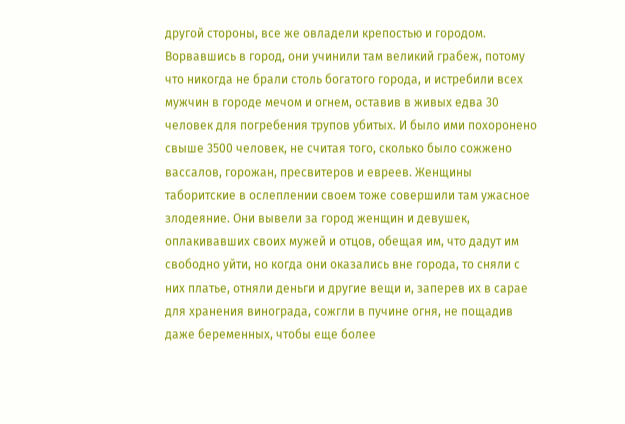другой стороны, все же овладели крепостью и городом. Ворвавшись в город, они учинили там великий грабеж, потому что никогда не брали столь богатого города, и истребили всех мужчин в городе мечом и огнем, оставив в живых едва 30 человек для погребения трупов убитых. И было ими похоронено свыше 3500 человек, не считая того, сколько было сожжено вассалов, горожан, пресвитеров и евреев. Женщины таборитские в ослеплении своем тоже совершили там ужасное злодеяние. Они вывели за город женщин и девушек, оплакивавших своих мужей и отцов, обещая им, что дадут им свободно уйти, но когда они оказались вне города, то сняли с них платье, отняли деньги и другие вещи и, заперев их в сарае для хранения винограда, сожгли в пучине огня, не пощадив даже беременных, чтобы еще более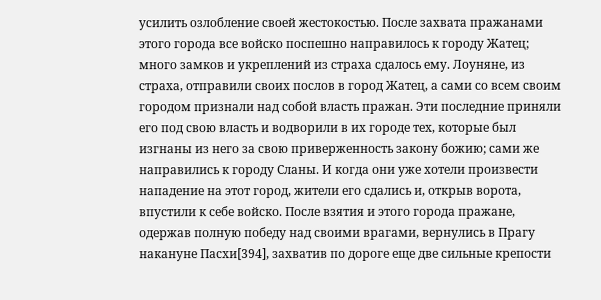усилить озлобление своей жестокостью. После захвата пражанами этого города все войско поспешно направилось к городу Жатец; много замков и укреплений из страха сдалось ему. Лоуняне, из страха, отправили своих послов в город Жатец, а сами со всем своим городом признали над собой власть пражан. Эти последние приняли его под свою власть и водворили в их городе тех, которые был изгнаны из него за свою приверженность закону божию; сами же направились к городу Сланы. И когда они уже хотели произвести нападение на этот город, жители его сдались и, открыв ворота, впустили к себе войско. После взятия и этого города пражане, одержав полную победу над своими врагами, вернулись в Прагу накануне Пасхи[394], захватив по дороге еще две сильные крепости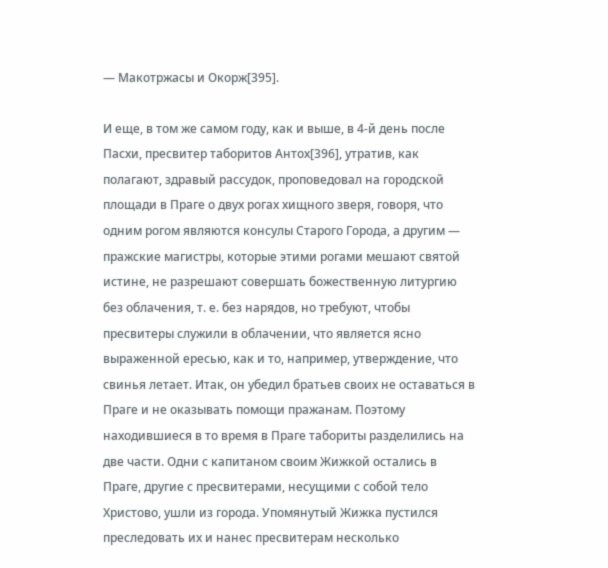— Макотржасы и Окорж[395].

И еще, в том же самом году, как и выше, в 4-й день после Пасхи, пресвитер таборитов Антох[396], утратив, как полагают, здравый рассудок, проповедовал на городской площади в Праге о двух рогах хищного зверя, говоря, что одним рогом являются консулы Старого Города, а другим — пражские магистры, которые этими рогами мешают святой истине, не разрешают совершать божественную литургию без облачения, т. е. без нарядов, но требуют, чтобы пресвитеры служили в облачении, что является ясно выраженной ересью, как и то, например, утверждение, что свинья летает. Итак, он убедил братьев своих не оставаться в Праге и не оказывать помощи пражанам. Поэтому находившиеся в то время в Праге табориты разделились на две части. Одни с капитаном своим Жижкой остались в Праге, другие с пресвитерами, несущими с собой тело Христово, ушли из города. Упомянутый Жижка пустился преследовать их и нанес пресвитерам несколько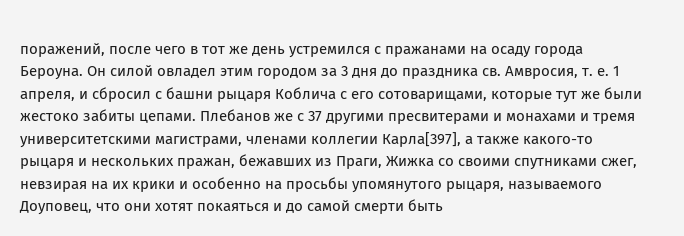поражений, после чего в тот же день устремился с пражанами на осаду города Бероуна. Он силой овладел этим городом за 3 дня до праздника св. Амвросия, т. е. 1 апреля, и сбросил с башни рыцаря Коблича с его сотоварищами, которые тут же были жестоко забиты цепами. Плебанов же с 37 другими пресвитерами и монахами и тремя университетскими магистрами, членами коллегии Карла[397], а также какого-то рыцаря и нескольких пражан, бежавших из Праги, Жижка со своими спутниками сжег, невзирая на их крики и особенно на просьбы упомянутого рыцаря, называемого Доуповец, что они хотят покаяться и до самой смерти быть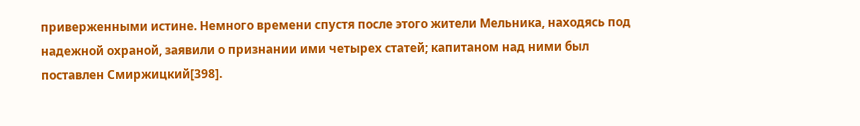приверженными истине. Немного времени спустя после этого жители Мельника, находясь под надежной охраной, заявили о признании ими четырех статей; капитаном над ними был поставлен Смиржицкий[398].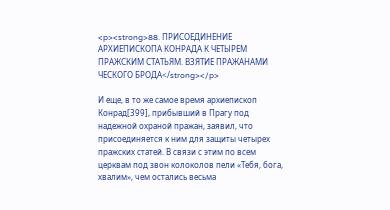<p><strong>88. ПРИСОЕДИНЕНИЕ АРХИЕПИСКОПА КОНРАДА К ЧЕТЫРЕМ ПРАЖСКИМ СТАТЬЯМ. ВЗЯТИЕ ПРАЖАНАМИ ЧЕСКОГО БРОДА</strong></p>

И еще, в то же самое время архиепископ Конрад[399], прибывший в Прагу под надежной охраной пражан, заявил, что присоединяется к ним для защиты четырех пражских статей. В связи с этим по всем церквам под звон колоколов пели «Тебя, бога, хвалим», чем остались весьма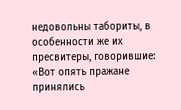недовольны табориты, в особенности же их пресвитеры, говорившие: «Вот опять пражане принялись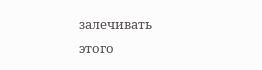залечивать этого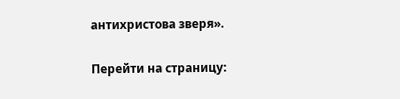антихристова зверя».

Перейти на страницу: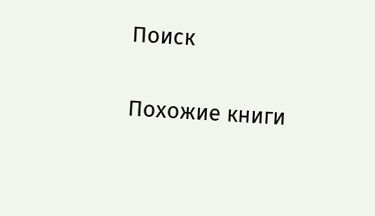Поиск

Похожие книги